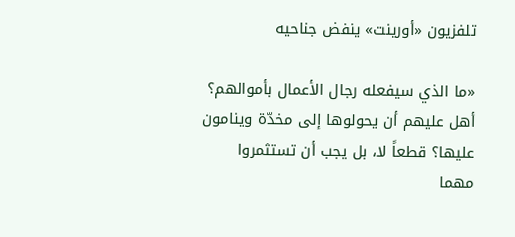تلفزيون «أورينت» ينفض جناحيه

«ما الذي سيفعله رجال الأعمال بأموالهم؟ أهل عليهم أن يحولوها إلى مخدّة وينامون عليها؟ قطعاً لا، بل يجب أن تستثمروا مهما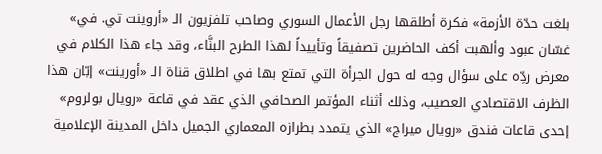بلغت حدّة الأزمة» فكرة أطلقها رجل الأعمال السوري وصاحب تلفزيون الـ «أروينت تي. في» غسّان عبود وألهبت أكف الحاضرين تصفيقاً وتأييداً لهذا الطرح البنَّاء، وقد جاء هذا الكلام في معرض ردِّه على سؤال وجه له حول الجرأة التي تمتع بها في اطلاق قناة الـ «أورينت» إبّان هذا الظرف الاقتصادي العصيب، وذلك أثناء المؤتمر الصحافي الذي عقد في قاعة «رويال بولروم» إحدى قاعات فندق «رويال ميراج» الذي يتمدد بطرازه المعماري الجميل داخل المدينة الإعلامية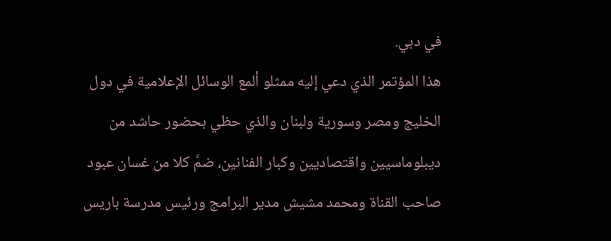في دبي.
هذا المؤتمر الذي دعي إليه ممثلو ألمع الوسائل الإعلامية في دول الخليج ومصر وسورية ولبنان والذي حظي بحضور حاشد من ديبلوماسيين واقتصاديين وكبار الفنانين، ضمَّ كلا من غسان عبود صاحب القناة ومحمد مشيش مدير البرامج ورئيس مدرسة باريس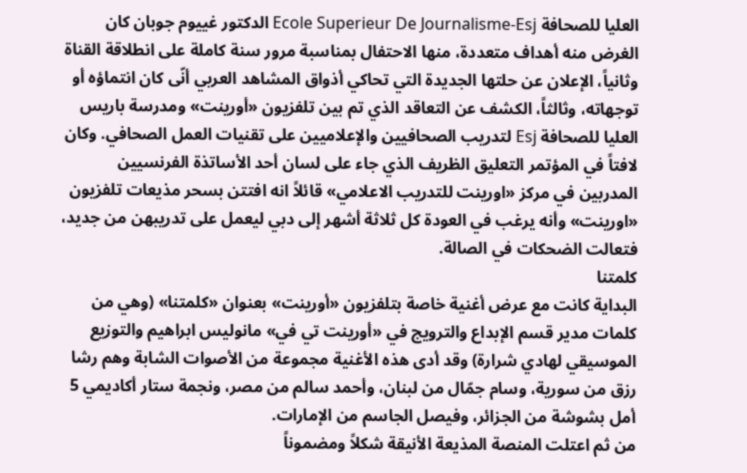العليا للصحافة Ecole Superieur De Journalisme-Esj الدكتور غييوم جوبان كان الغرض منه أهداف متعددة، منها الاحتفال بمناسبة مرور سنة كاملة على انطلاقة القناة وثانياً، الإعلان عن حلتها الجديدة التي تحاكي أذواق المشاهد العربي أنّى كان انتماؤه أو توجهاته، وثالثاً، الكشف عن التعاقد الذي تم بين تلفزيون «أورينت» ومدرسة باريس العليا للصحافة Esj لتدريب الصحافيين والإعلاميين على تقنيات العمل الصحافي. وكان لافتاً في المؤتمر التعليق الظريف الذي جاء على لسان أحد الأساتذة الفرنسيين المدربين في مركز «اورينت للتدريب الاعلامي» قائلاً انه افتتن بسحر مذيعات تلفزيون «اورينت» وأنه يرغب في العودة كل ثلاثة أشهر إلى دبي ليعمل على تدريبهن من جديد، فتعالت الضحكات في الصالة.
كلمتنا
البداية كانت مع عرض أغنية خاصة بتلفزيون «أورينت» بعنوان «كلمتنا» (وهي من كلمات مدير قسم الإبداع والترويج في «أورينت تي في» مانوليس ابراهيم والتوزيع الموسيقي لهادي شرارة) وقد أدى هذه الأغنية مجموعة من الأصوات الشابة وهم رشا رزق من سورية، وسام جمّال من لبنان، وأحمد سالم من مصر، ونجمة ستار أكاديمي 5 أمل بشوشة من الجزائر، وفيصل الجاسم من الإمارات.
من ثم اعتلت المنصة المذيعة الأنيقة شكلاً ومضموناً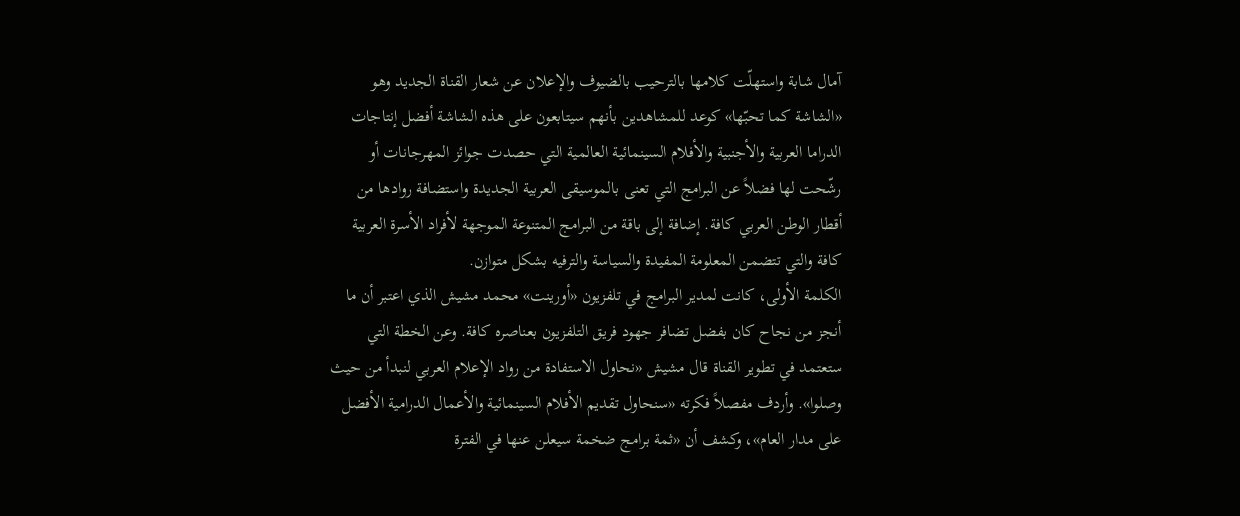آمال شابة واستهلّت كلامها بالترحيب بالضيوف والإعلان عن شعار القناة الجديد وهو «الشاشة كما تحبّها» كوعد للمشاهدين بأنهم سيتابعون على هذه الشاشة أفضل إنتاجات الدراما العربية والأجنبية والأفلام السينمائية العالمية التي حصدت جوائز المهرجانات أو رشّحت لها فضلاً عن البرامج التي تعنى بالموسيقى العربية الجديدة واستضافة روادها من أقطار الوطن العربي كافة. إضافة إلى باقة من البرامج المتنوعة الموجهة لأفراد الأسرة العربية كافة والتي تتضمن المعلومة المفيدة والسياسة والترفيه بشكل متوازن.
الكلمة الأولى، كانت لمدير البرامج في تلفزيون «أورينت» محمد مشيش الذي اعتبر أن ما أنجز من نجاح كان بفضل تضافر جهود فريق التلفزيون بعناصره كافة. وعن الخطة التي ستعتمد في تطوير القناة قال مشيش «نحاول الاستفادة من رواد الإعلام العربي لنبدأ من حيث وصلوا». وأردف مفصلاً فكرته «سنحاول تقديم الأفلام السينمائية والأعمال الدرامية الأفضل على مدار العام»، وكشف أن «ثمة برامج ضخمة سيعلن عنها في الفترة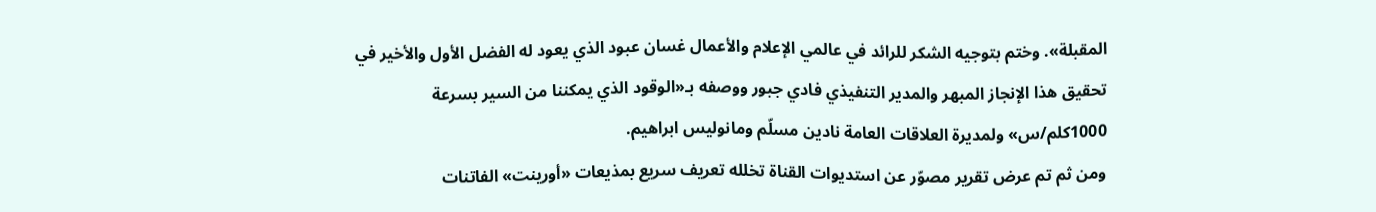المقبلة». وختم بتوجيه الشكر للرائد في عالمي الإعلام والأعمال غسان عبود الذي يعود له الفضل الأول والأخير في تحقيق هذا الإنجاز المبهر والمدير التنفيذي فادي جبور ووصفه بـ«الوقود الذي يمكننا من السير بسرعة 1000كلم/س» ولمديرة العلاقات العامة نادين مسلّم ومانوليس ابراهيم.
ومن ثم تم عرض تقرير مصوّر عن استديوات القناة تخلله تعريف سريع بمذيعات «أورينت» الفاتنات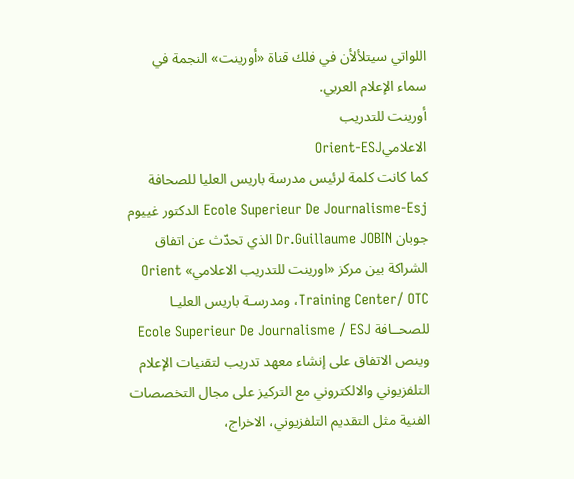اللواتي سيتلألأن في فلك قناة «أورينت» النجمة في سماء الإعلام العربي.
أورينت للتدريب
الاعلاميOrient-ESJ
كما كانت كلمة لرئيس مدرسة باريس العليا للصحافة Ecole Superieur De Journalisme-Esj الدكتور غييوم جوبان Dr.Guillaume JOBIN الذي تحدّث عن اتفاق الشراكة بين مركز «اورينت للتدريب الاعلامي» Orient Training Center/ OTC، ومدرسـة باريس العليـا للصحــافة Ecole Superieur De Journalisme / ESJ وينص الاتفاق على إنشاء معهد تدريب لتقنيات الإعلام التلفزيوني والالكتروني مع التركيز على مجال التخصصات الفنية مثل التقديم التلفزيوني، الاخراج،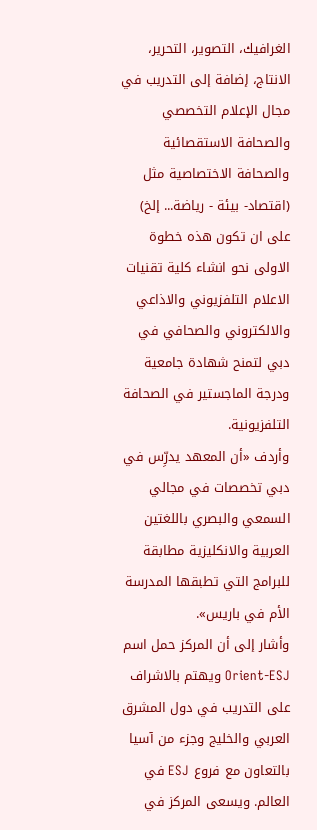الغرافيك، التصوير، التحرير، الانتاج، إضافة إلى التدريب في مجال الإعلام التخصصي والصحافة الاستقصائية والصحافة الاختصاصية مثل (اقتصاد- بيئة - رياضة... إلخ) على ان تكون هذه خطوة الاولى نحو انشاء كلية تقنيات الاعلام التلفزيوني والاذاعي والالكتروني والصحافي في دبي لتمنح شهادة جامعية ودرجة الماجستير في الصحافة التلفزيونية.
وأردف «أن المعهد يدرِّس في دبي تخصصات في مجالي السمعي والبصري باللغتين العربية والانكليزية مطابقة للبرامج التي تطبقها المدرسة الأم في باريس».
وأشار إلى أن المركز حمل اسم Orient-ESJ ويهتم بالاشراف على التدريب في دول المشرق العربي والخليج وجزء من آسيا بالتعاون مع فروع ESJ في العالم. ويسعى المركز في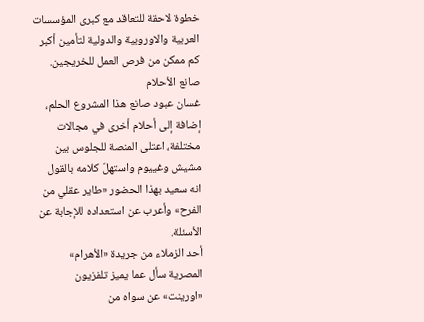خطوة لاحقة للتعاقد مع كبرى المؤسسات العربية والاوروبية والدولية لتأمين أكبر كم ممكن من فرص العمل للخريجين.
صانع الأحلام
غسان عبود صانع هذا المشروع الحلم، إضافة إلى أحلام أخرى في مجالات مختلفة، اعتلى المنصة للجلوس بين مشيش وغييوم واستهلّ كلامه بالقول انه سعيد بهذا الحضور «طاير عقلي من الفرح» وأعرب عن استعداده للإجابة عن الأسئلة.
أحد الزملاء من جريدة «الأهرام» المصرية سأل عما يميز تلفزيون «اورينت» عن سواه من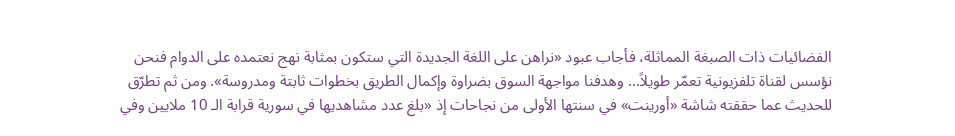الفضائيات ذات الصبغة المماثلة، فأجاب عبود «نراهن على اللغة الجديدة التي ستكون بمثابة نهج نعتمده على الدوام فنحن نؤسس لقناة تلفزيونية تعمّر طويلاً... وهدفنا مواجهة السوق بضراوة وإكمال الطريق بخطوات ثابتة ومدروسة». ومن ثم تطرّق للحديث عما حققته شاشة «أورينت» في سنتها الأولى من نجاحات إذ «بلغ عدد مشاهديها في سورية قرابة الـ 10 ملايين وفي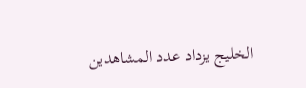الخليج يزداد عدد المشاهدين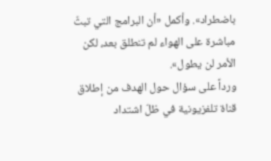باضطراد». وأكمل «أن البرامج التي تبثّ مباشرة على الهواء لم تنطلق بعد، لكن الأمر لن يطول».
ورداً على سؤال حول الهدف من إطلاق قناة تلفزيونية في ظلّ اشتداد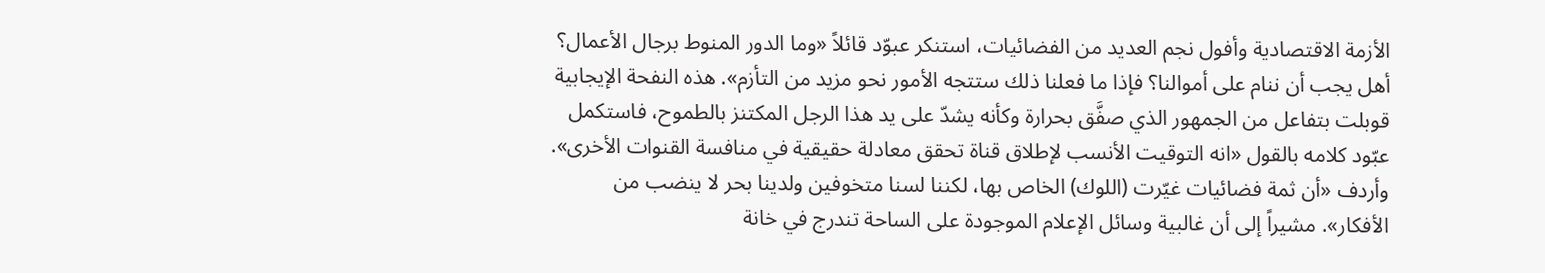الأزمة الاقتصادية وأفول نجم العديد من الفضائيات، استنكر عبوّد قائلاً «وما الدور المنوط برجال الأعمال؟ أهل يجب أن ننام على أموالنا؟ فإذا ما فعلنا ذلك ستتجه الأمور نحو مزيد من التأزم». هذه النفحة الإيجابية قوبلت بتفاعل من الجمهور الذي صفَّق بحرارة وكأنه يشدّ على يد هذا الرجل المكتنز بالطموح، فاستكمل عبّود كلامه بالقول «انه التوقيت الأنسب لإطلاق قناة تحقق معادلة حقيقية في منافسة القنوات الأخرى». وأردف «أن ثمة فضائيات غيّرت (اللوك) الخاص بها، لكننا لسنا متخوفين ولدينا بحر لا ينضب من الأفكار». مشيراً إلى أن غالبية وسائل الإعلام الموجودة على الساحة تندرج في خانة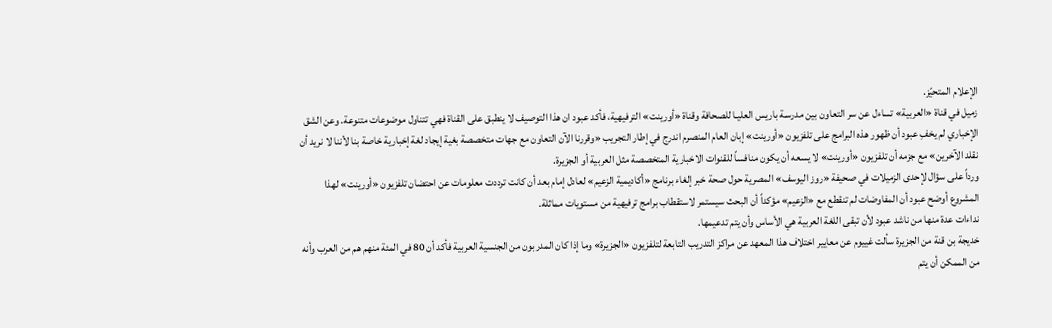الإعلام المتحيّز.
زميل في قناة «العربية» تساءل عن سر التعاون بين مدرسـة باريس العليـا للصحافة وقناة «أورينت» الترفيهية، فأكد عبود ان هذا التوصيف لا ينطبق على القناة فهي تتناول موضوعات متنوعة. وعن الشق الإخباري لم يخفِ عبود أن ظهور هذه البرامج على تلفزيون «أورينت» إبان العام المنصرم اندرج في إطار التجريب «وقررنا الآن التعاون مع جهات متخصصة بغية إيجاد لغة إخبارية خاصة بنا لأننا لا نريد أن نقلد الآخرين» مع جزمه أن تلفزيون «أورينت» لا يسعه أن يكون منافساً للقنوات الاخبارية المتخصصة مثل العربية أو الجزيرة.
ورداً على سؤال لإحدى الزميلات في صحيفة «روز اليوسف» المصرية حول صحة خبر إلغاء برنامج «أكاديمية الزعيم» لعادل إمام بعد أن كانت ترددت معلومات عن احتضان تلفزيون «أورينت» لهذا المشروع أوضح عبود أن المفاوضات لم تنقطع مع «الزعيم» مؤكداً أن البحث سيستمر لاستقطاب برامج ترفيهية من مستويات مماثلة.
نداءات عدة منها من ناشد عبود لأن تبقى اللغة العربية هي الأساس وأن يتم تدعيمها.
خديجة بن قنة من الجزيرة سألت غييوم عن معايير اختلاف هذا المعهد عن مراكز التدريب التابعة لتلفزيون «الجزيرة» وما إذا كان المدربون من الجنسية العربية فأكد أن 80 في المئة منهم هم من العرب وأنه من الممكن أن يتم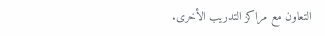التعاون مع مراكز التدريب الأخرى.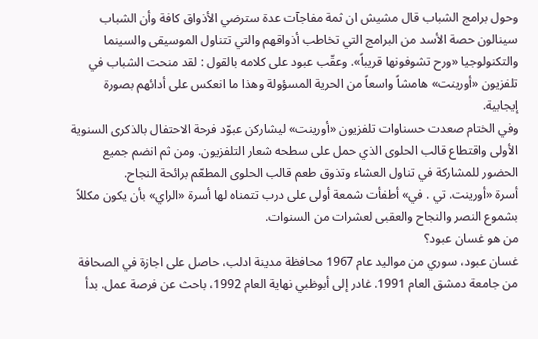وحول برامج الشباب قال مشيش ان ثمة مفاجآت عدة سترضي الأذواق كافة وأن الشباب سينالون حصة الأسد من البرامج التي تخاطب أذواقهم والتي تتناول الموسيقى والسينما والتكنولوجيا «ورح تشوفونها قريباً». وعقّب عبود على كلامه بالقول : لقد منحت الشباب في تلفزيون «أورينت» هامشاً واسعاً من الحرية المسؤولة وهذا ما انعكس على أدائهم بصورة إيجابية.
وفي الختام صعدت حسناوات تلفزيون «أورينت» ليشاركن عبوّد فرحة الاحتفال بالذكرى السنوية الأولى واقتطاع قالب الحلوى الذي حمل على سطحه شعار التلفزيون. ومن ثم انضم جميع الحضور للمشاركة في تناول العشاء وتذوق طعم قالب الحلوى المطعّم برائحة النجاح.
أسرة «أورينت. تي . في» أطفأت شمعة أولى على درب تتمناه لها أسرة «الراي» بأن يكون مكللاً بشموع النصر والنجاح والعقبى لعشرات من السنوات.
من هو غسان عبود؟
غسان عبود، سوري من مواليد عام 1967 محافظة مدينة ادلب، حاصل على اجازة في الصحافة من جامعة دمشق العام 1991. غادر إلى أبوظبي نهاية العام 1992، باحث عن فرصة عمل. بدأ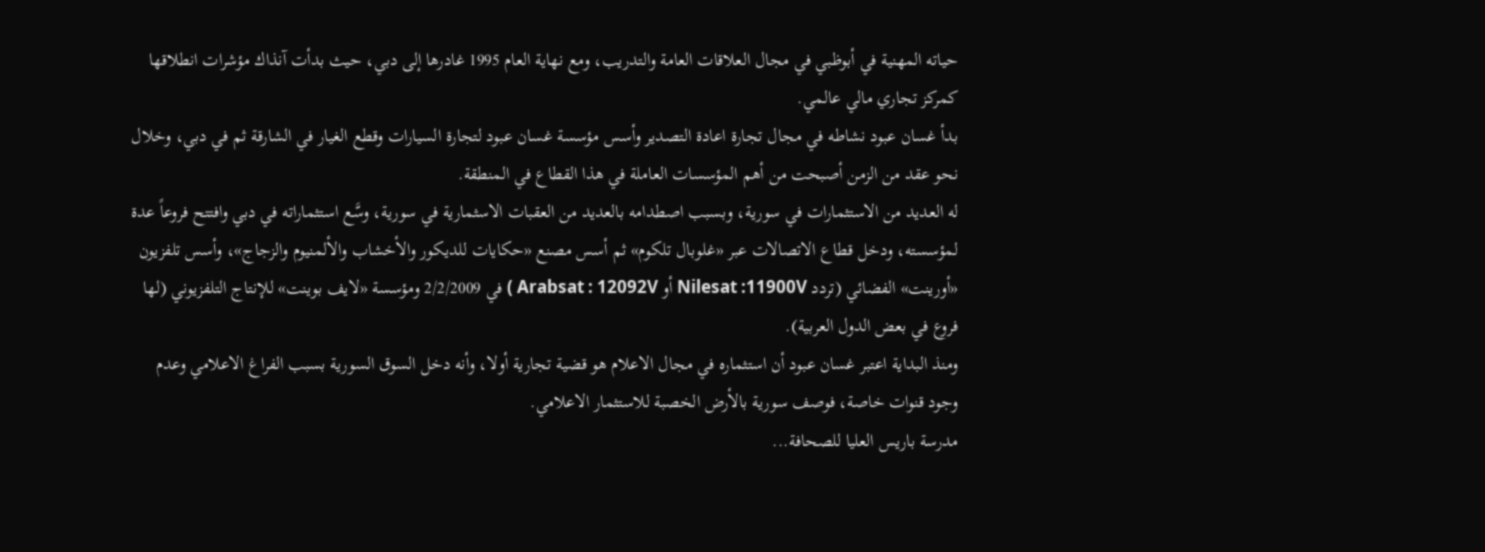حياته المهنية في أبوظبي في مجال العلاقات العامة والتدريب، ومع نهاية العام 1995 غادرها إلى دبي، حيث بدأت آنذاك مؤشرات انطلاقها كمركز تجاري مالي عالمي.
بدأ غسان عبود نشاطه في مجال تجارة اعادة التصدير وأسس مؤسسة غسان عبود لتجارة السيارات وقطع الغيار في الشارقة ثم في دبي، وخلال نحو عقد من الزمن أصبحت من أهم المؤسسات العاملة في هذا القطاع في المنطقة.
له العديد من الاستثمارات في سورية، وبسبب اصطدامه بالعديد من العقبات الاسثمارية في سورية، وسَّع استثماراته في دبي وافتتح فروعاً عدة لمؤسسته، ودخل قطاع الاتصالات عبر «غلوبال تلكوم» ثم أسس مصنع «حكايات للديكور والأخشاب والألمنيوم والزجاج»، وأسس تلفزيون «أورينت» الفضائي (تردد Nilesat :11900V أو Arabsat : 12092V ) في 2/2/2009 ومؤسسة «لايف بوينت» للإنتاج التلفزيوني (لها فروع في بعض الدول العربية).
ومنذ البداية اعتبر غسان عبود أن استثماره في مجال الاعلام هو قضية تجارية أولا، وأنه دخل السوق السورية بسبب الفراغ الاعلامي وعدم وجود قنوات خاصة، فوصف سورية بالأرض الخصبة للاستثمار الاعلامي.
مدرسة باريس العليا للصحافة...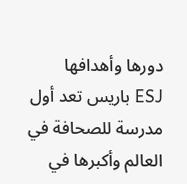دورها وأهدافها
ESJ باريس تعد أول مدرسة للصحافة في العالم وأكبرها في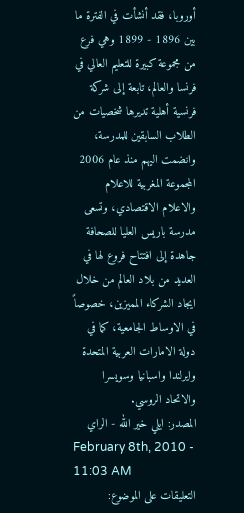أوروبا، فقد أنشأت في الفترة ما بين 1896 - 1899 وهي فرع من مجموعة كبيرة للتعليم العالي في فرنسا والعالم، تابعة إلى شركة فرنسية أهلية تديرها شخصيات من الطلاب السابقين للمدرسة، وانضمت اليهم منذ عام 2006 المجموعة المغربية للاعلام والاعلام الاقتصادي، وتسعى مدرسة باريس العليا للصحافة جاهدة إلى افتتاح فروع لها في العديد من بلاد العالم من خلال ايجاد الشركاء المميزين، خصوصاً في الاوساط الجامعية، كما في دولة الامارات العربية المتحدة وايرلندا واسبانيا وسويسرا والاتحاد الروسي.
المصدر: ايلي خير الله - الراي
February 8th, 2010 - 11:03 AM
التعليقات على الموضوع: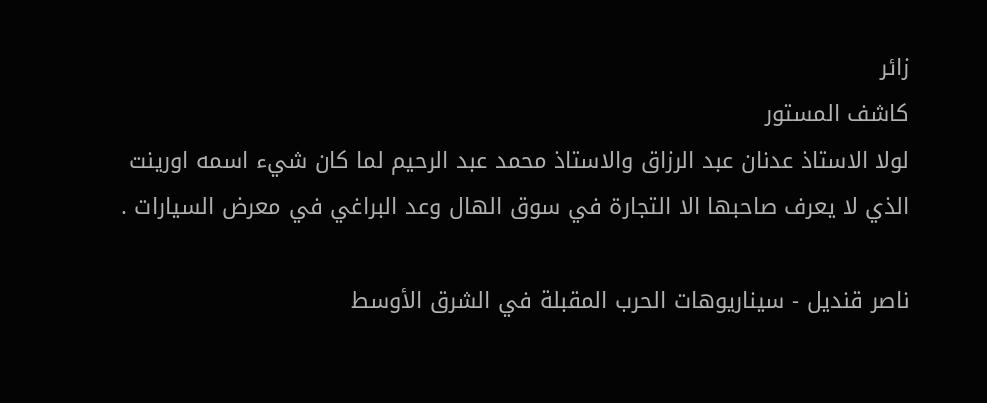زائر
كاشف المستور
لولا الاستاذ عدنان عبد الرزاق والاستاذ محمد عبد الرحيم لما كان شيء اسمه اورينت الذي لا يعرف صاحبها الا التجارة في سوق الهال وعد البراغي في معرض السيارات .

ناصر قنديل - سيناريوهات الحرب المقبلة في الشرق الأوسط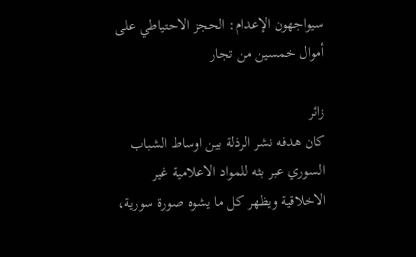سيواجهون الإعدام: الحجز الاحتياطي على أموال خمسين من تجار

زائر
كان هدفه نشر الرذلة بين اوساط الشباب السوري عبر بثه للمواد الاعلامية غير الاخلاقية ويظهر كل ما يشوه صورة سورية،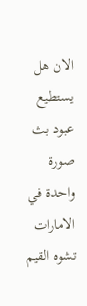الان هل يستطيع عبود بث صورة واحدة في الامارات تشوه القيم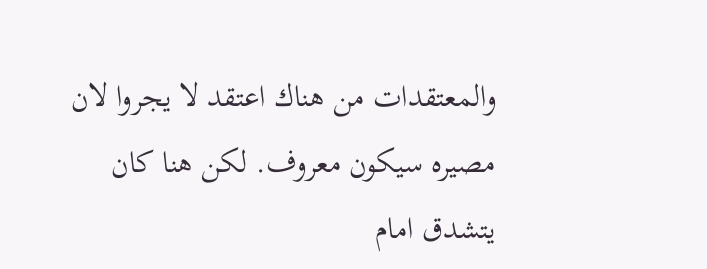والمعتقدات من هناك اعتقد لا يجروا لان مصيره سيكون معروف. لكن هنا كان يتشدق امام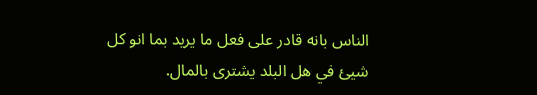الناس بانه قادر على فعل ما يريد بما انو كل شيئ في هل البلد يشترى بالمال.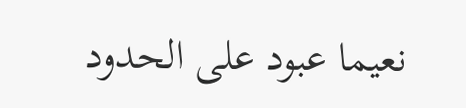نعيما عبود على الحدود